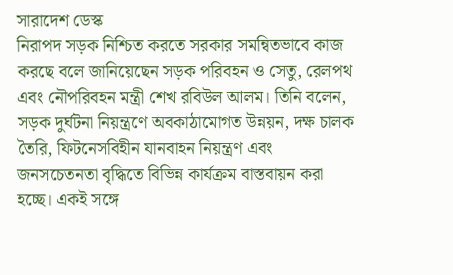সারাদেশ ডেস্ক
নিরাপদ সড়ক নিশ্চিত করতে সরকার সমন্বিতভাবে কাজ করছে বলে জানিয়েছেন সড়ক পরিবহন ও সেতু, রেলপথ এবং নৌপরিবহন মন্ত্রী শেখ রবিউল আলম। তিনি বলেন, সড়ক দুর্ঘটনা নিয়ন্ত্রণে অবকাঠামোগত উন্নয়ন, দক্ষ চালক তৈরি, ফিটনেসবিহীন যানবাহন নিয়ন্ত্রণ এবং জনসচেতনতা বৃদ্ধিতে বিভিন্ন কার্যক্রম বাস্তবায়ন করা হচ্ছে। একই সঙ্গে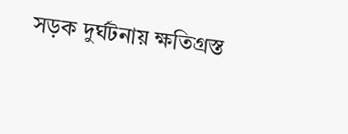সড়ক দুর্ঘটনায় ক্ষতিগ্রস্ত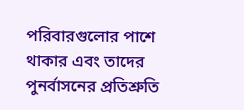পরিবারগুলোর পাশে থাকার এবং তাদের পুনর্বাসনের প্রতিশ্রুতি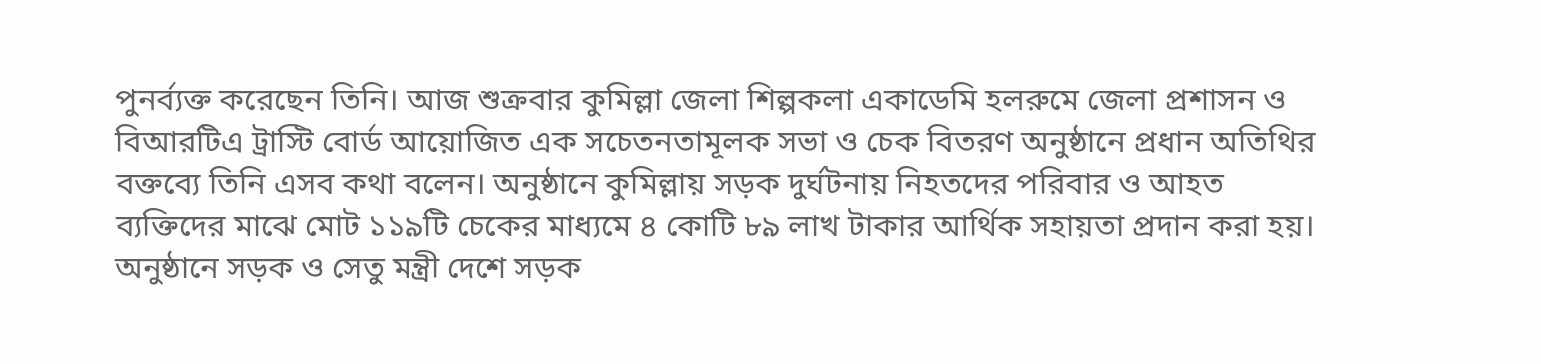পুনর্ব্যক্ত করেছেন তিনি। আজ শুক্রবার কুমিল্লা জেলা শিল্পকলা একাডেমি হলরুমে জেলা প্রশাসন ও বিআরটিএ ট্রাস্টি বোর্ড আয়োজিত এক সচেতনতামূলক সভা ও চেক বিতরণ অনুষ্ঠানে প্রধান অতিথির বক্তব্যে তিনি এসব কথা বলেন। অনুষ্ঠানে কুমিল্লায় সড়ক দুর্ঘটনায় নিহতদের পরিবার ও আহত ব্যক্তিদের মাঝে মোট ১১৯টি চেকের মাধ্যমে ৪ কোটি ৮৯ লাখ টাকার আর্থিক সহায়তা প্রদান করা হয়।
অনুষ্ঠানে সড়ক ও সেতু মন্ত্রী দেশে সড়ক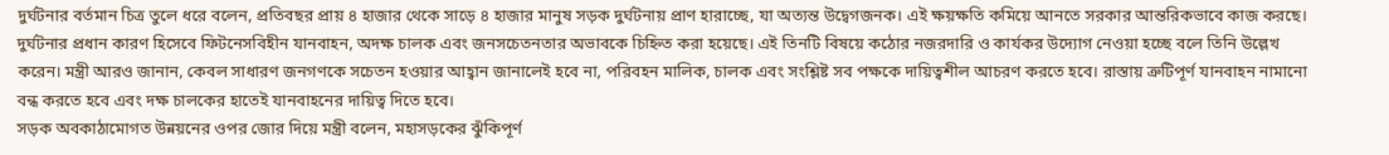দুর্ঘটনার বর্তমান চিত্র তুলে ধরে বলেন, প্রতিবছর প্রায় ৪ হাজার থেকে সাড়ে ৪ হাজার মানুষ সড়ক দুর্ঘটনায় প্রাণ হারাচ্ছে, যা অত্যন্ত উদ্বেগজনক। এই ক্ষয়ক্ষতি কমিয়ে আনতে সরকার আন্তরিকভাবে কাজ করছে। দুর্ঘটনার প্রধান কারণ হিসেবে ফিটনেসবিহীন যানবাহন, অদক্ষ চালক এবং জনসচেতনতার অভাবকে চিহ্নিত করা হয়েছে। এই তিনটি বিষয়ে কঠোর নজরদারি ও কার্যকর উদ্যোগ নেওয়া হচ্ছে বলে তিনি উল্লেখ করেন। মন্ত্রী আরও জানান, কেবল সাধারণ জনগণকে সচেতন হওয়ার আহ্বান জানালেই হবে না, পরিবহন মালিক, চালক এবং সংশ্লিষ্ট সব পক্ষকে দায়িত্বশীল আচরণ করতে হবে। রাস্তায় ত্রুটিপূর্ণ যানবাহন নামানো বন্ধ করতে হবে এবং দক্ষ চালকের হাতেই যানবাহনের দায়িত্ব দিতে হবে।
সড়ক অবকাঠামোগত উন্নয়নের ওপর জোর দিয়ে মন্ত্রী বলেন, মহাসড়কের ঝুঁকিপূর্ণ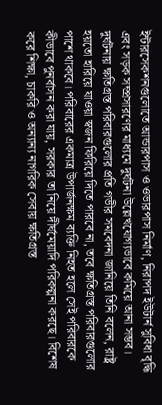ইন্টারসেকশনগুলোতে আন্ডারপাস ও ওভারপাস নির্মাণ, নিরাপদ ইউটার্ন সুবিধা বৃদ্ধি এবং সড়ক সম্প্রসারণের মাধ্যমে দুর্ঘটনা উল্লেখযোগ্যভাবে কমিয়ে আনা সম্ভব। দুর্ঘটনায় ক্ষতিগ্রস্ত পরিবারগুলোর প্রতি গভীর সমবেদনা জানিয়ে তিনি বলেন, রাষ্ট্র হয়তো হারিয়ে যাওয়া স্বজন ফিরিয়ে দিতে পারবে না, তবে ক্ষতিগ্রস্ত পরিবারগুলোর পাশে থাকবে। পরিবারের একমাত্র উপার্জনক্ষম ব্যক্তি নিহত হলে সেই পরিবারকে কীভাবে পুনর্বাসন করা যায়, সরকার তা নিয়ে দীর্ঘমেয়াদি পরিকল্পনা করছে। বিশেষ করে শিক্ষা, চাকরি ও অন্যান্য নাগরিক সেবায় ক্ষতিগ্রস্ত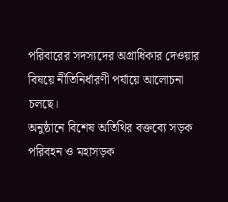পরিবারের সদস্যদের অগ্রাধিকার দেওয়ার বিষয়ে নীতিনির্ধারণী পর্যায়ে আলোচনা চলছে।
অনুষ্ঠানে বিশেষ অতিথির বক্তব্যে সড়ক পরিবহন ও মহাসড়ক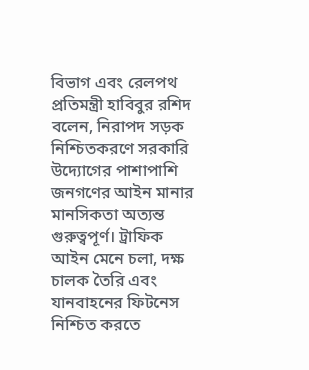বিভাগ এবং রেলপথ প্রতিমন্ত্রী হাবিবুর রশিদ বলেন, নিরাপদ সড়ক নিশ্চিতকরণে সরকারি উদ্যোগের পাশাপাশি জনগণের আইন মানার মানসিকতা অত্যন্ত গুরুত্বপূর্ণ। ট্রাফিক আইন মেনে চলা, দক্ষ চালক তৈরি এবং যানবাহনের ফিটনেস নিশ্চিত করতে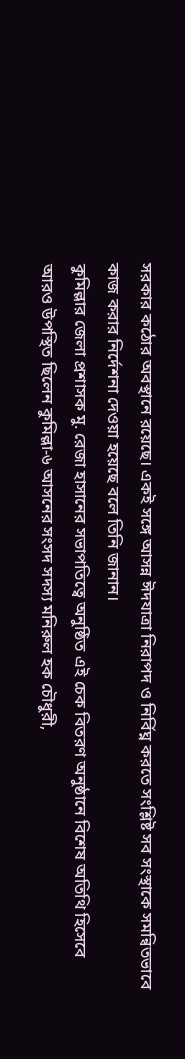সরকার কঠোর অবস্থানে রয়েছে। একই সঙ্গে আসন্ন ঈদযাত্রা নিরাপদ ও নির্বিঘ্ন করতে সংশ্লিষ্ট সব সংস্থাকে সমন্বিতভাবে কাজ করার নির্দেশনা দেওয়া হয়েছে বলে তিনি জানান।
কুমিল্লার জেলা প্রশাসক মু. রেজা হাসানের সভাপতিত্বে অনুষ্ঠিত এই চেক বিতরণ অনুষ্ঠানে বিশেষ অতিথি হিসেবে আরও উপস্থিত ছিলেন কুমিল্লা-৬ আসনের সংসদ সদস্য মনিরুল হক চৌধুরী,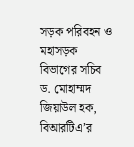সড়ক পরিবহন ও মহাসড়ক বিভাগের সচিব ড. মোহাম্মদ জিয়াউল হক, বিআরটিএ’র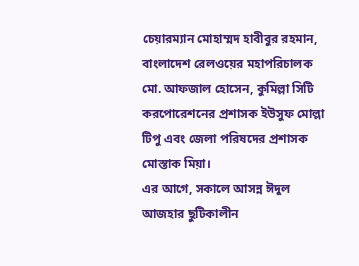চেয়ারম্যান মোহাম্মদ হাবীবুর রহমান, বাংলাদেশ রেলওয়ের মহাপরিচালক মো. আফজাল হোসেন, কুমিল্লা সিটি করপোরেশনের প্রশাসক ইউসুফ মোল্লা টিপু এবং জেলা পরিষদের প্রশাসক মোস্তাক মিয়া।
এর আগে, সকালে আসন্ন ঈদুল আজহার ছুটিকালীন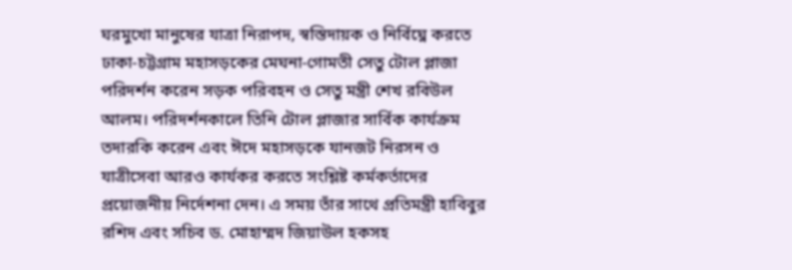ঘরমুখো মানুষের যাত্রা নিরাপদ, স্বস্তিদায়ক ও নির্বিঘ্নে করতে ঢাকা-চট্টগ্রাম মহাসড়কের মেঘনা-গোমতী সেতু টোল প্লাজা পরিদর্শন করেন সড়ক পরিবহন ও সেতু মন্ত্রী শেখ রবিউল আলম। পরিদর্শনকালে তিনি টোল প্লাজার সার্বিক কার্যক্রম তদারকি করেন এবং ঈদে মহাসড়কে যানজট নিরসন ও যাত্রীসেবা আরও কার্যকর করতে সংশ্লিষ্ট কর্মকর্তাদের প্রয়োজনীয় নির্দেশনা দেন। এ সময় তাঁর সাথে প্রতিমন্ত্রী হাবিবুর রশিদ এবং সচিব ড. মোহাম্মদ জিয়াউল হকসহ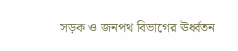সড়ক ও জনপথ বিভাগের ঊর্ধ্বতন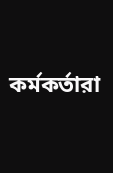কর্মকর্তারা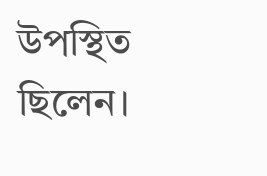উপস্থিত ছিলেন।